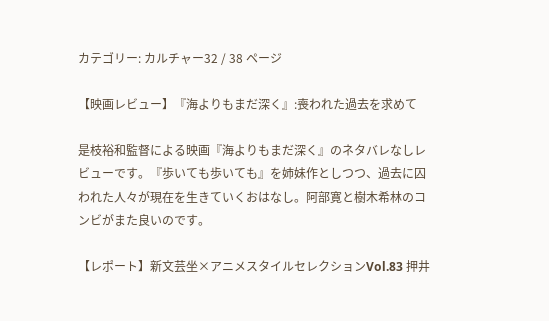カテゴリー: カルチャー32 / 38 ページ

【映画レビュー】『海よりもまだ深く』:喪われた過去を求めて

是枝裕和監督による映画『海よりもまだ深く』のネタバレなしレビューです。『歩いても歩いても』を姉妹作としつつ、過去に囚われた人々が現在を生きていくおはなし。阿部寛と樹木希林のコンビがまた良いのです。

【レポート】新文芸坐×アニメスタイルセレクションVol.83 押井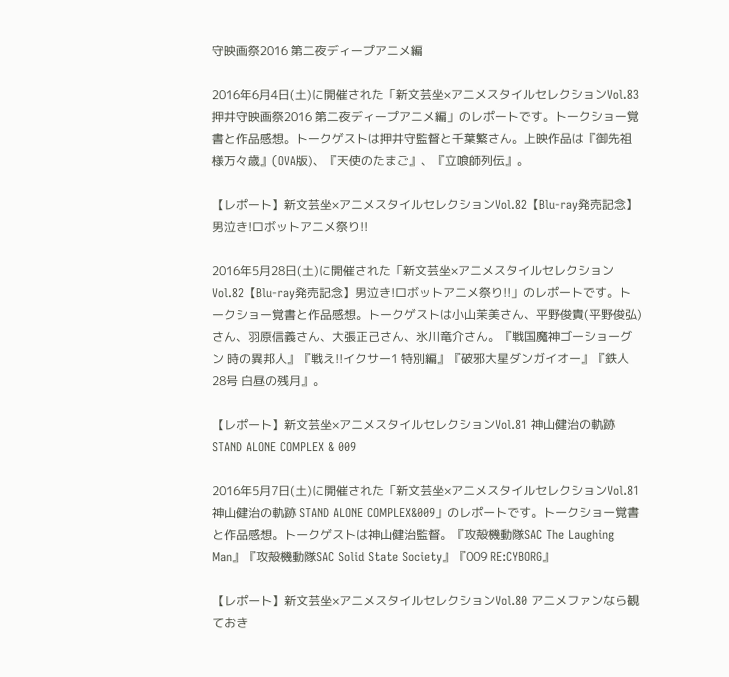守映画祭2016 第二夜ディープアニメ編

2016年6月4日(土)に開催された「新文芸坐×アニメスタイルセレクションVol.83 押井守映画祭2016 第二夜ディープアニメ編」のレポートです。トークショー覚書と作品感想。トークゲストは押井守監督と千葉繁さん。上映作品は『御先祖様万々歳』(OVA版)、『天使のたまご』、『立喰師列伝』。

【レポート】新文芸坐×アニメスタイルセレクションVol.82【Blu-ray発売記念】男泣き!ロボットアニメ祭り!!

2016年5月28日(土)に開催された「新文芸坐×アニメスタイルセレクションVol.82【Blu-ray発売記念】男泣き!ロボットアニメ祭り!!」のレポートです。トークショー覚書と作品感想。トークゲストは小山茉美さん、平野俊貴(平野俊弘)さん、羽原信義さん、大張正己さん、氷川竜介さん。『戦国魔神ゴーショーグン 時の異邦人』『戦え!!イクサー1 特別編』『破邪大星ダンガイオー』『鉄人28号 白昼の残月』。

【レポート】新文芸坐×アニメスタイルセレクションVol.81 神山健治の軌跡 STAND ALONE COMPLEX & 009

2016年5月7日(土)に開催された「新文芸坐×アニメスタイルセレクションVol.81 神山健治の軌跡 STAND ALONE COMPLEX&009」のレポートです。トークショー覚書と作品感想。トークゲストは神山健治監督。『攻殻機動隊SAC The Laughing Man』『攻殻機動隊SAC Solid State Society』『009 RE:CYBORG』

【レポート】新文芸坐×アニメスタイルセレクションVol.80 アニメファンなら観ておき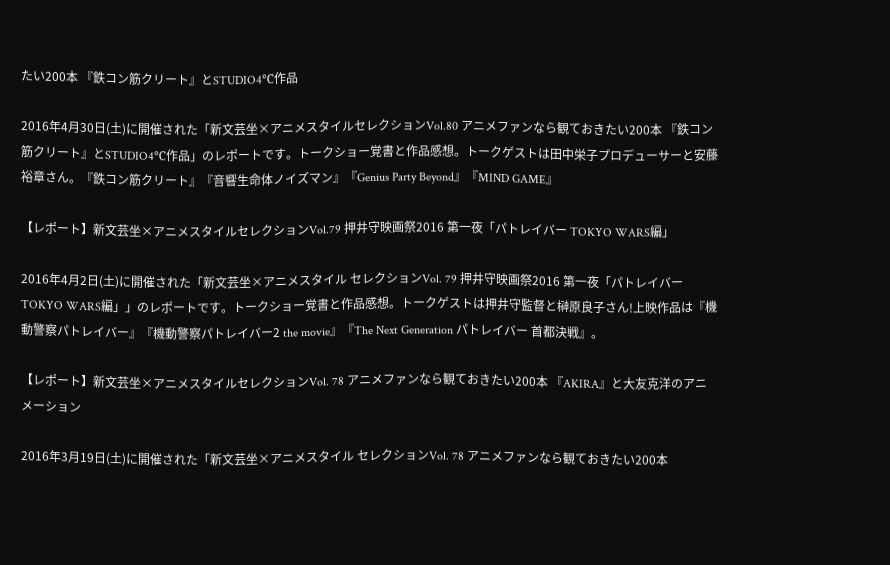たい200本 『鉄コン筋クリート』とSTUDIO4℃作品

2016年4月30日(土)に開催された「新文芸坐×アニメスタイルセレクションVol.80 アニメファンなら観ておきたい200本 『鉄コン筋クリート』とSTUDIO4℃作品」のレポートです。トークショー覚書と作品感想。トークゲストは田中栄子プロデューサーと安藤裕章さん。『鉄コン筋クリート』『音響生命体ノイズマン』『Genius Party Beyond』『MIND GAME』

【レポート】新文芸坐×アニメスタイルセレクションVol.79 押井守映画祭2016 第一夜「パトレイバー TOKYO WARS編」

2016年4月2日(土)に開催された「新文芸坐×アニメスタイル セレクションVol. 79 押井守映画祭2016 第一夜「パトレイバー TOKYO WARS編」」のレポートです。トークショー覚書と作品感想。トークゲストは押井守監督と榊原良子さん!上映作品は『機動警察パトレイバー』『機動警察パトレイバー2 the movie』『The Next Generation パトレイバー 首都決戦』。

【レポート】新文芸坐×アニメスタイルセレクションVol. 78 アニメファンなら観ておきたい200本 『AKIRA』と大友克洋のアニメーション

2016年3月19日(土)に開催された「新文芸坐×アニメスタイル セレクションVol. 78 アニメファンなら観ておきたい200本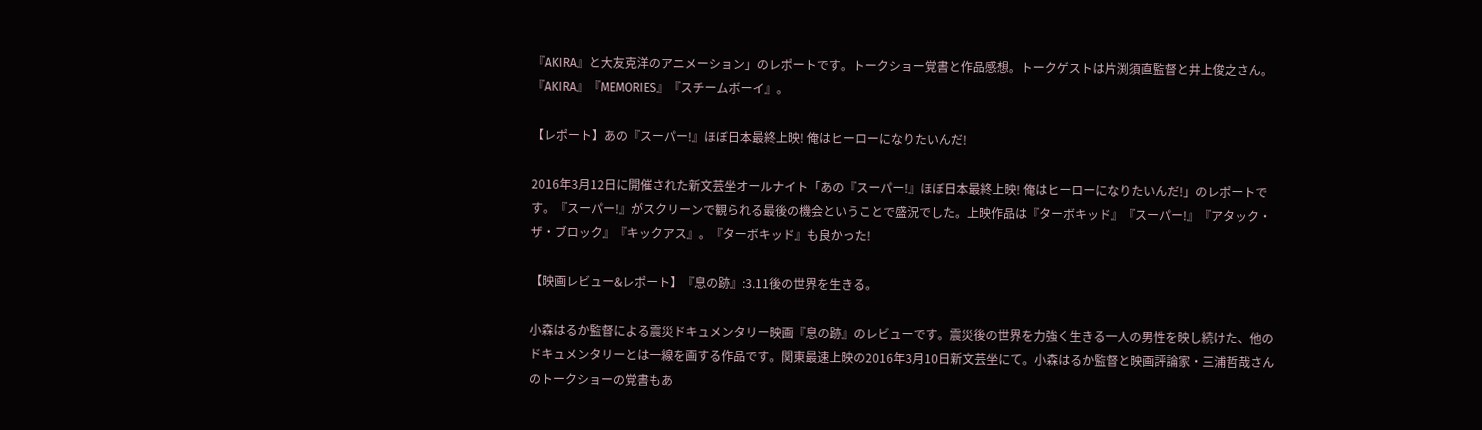『AKIRA』と大友克洋のアニメーション」のレポートです。トークショー覚書と作品感想。トークゲストは片渕須直監督と井上俊之さん。『AKIRA』『MEMORIES』『スチームボーイ』。

【レポート】あの『スーパー!』ほぼ日本最終上映! 俺はヒーローになりたいんだ!

2016年3月12日に開催された新文芸坐オールナイト「あの『スーパー!』ほぼ日本最終上映! 俺はヒーローになりたいんだ!」のレポートです。『スーパー!』がスクリーンで観られる最後の機会ということで盛況でした。上映作品は『ターボキッド』『スーパー!』『アタック・ザ・ブロック』『キックアス』。『ターボキッド』も良かった!

【映画レビュー&レポート】『息の跡』:3.11後の世界を生きる。

小森はるか監督による震災ドキュメンタリー映画『息の跡』のレビューです。震災後の世界を力強く生きる一人の男性を映し続けた、他のドキュメンタリーとは一線を画する作品です。関東最速上映の2016年3月10日新文芸坐にて。小森はるか監督と映画評論家・三浦哲哉さんのトークショーの覚書もあ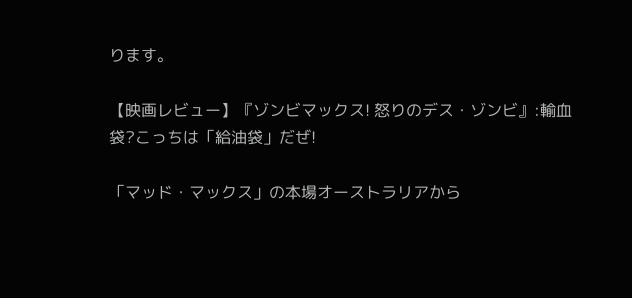ります。

【映画レビュー】『ゾンビマックス! 怒りのデス・ゾンビ』:輸血袋?こっちは「給油袋」だぜ!

「マッド・マックス」の本場オーストラリアから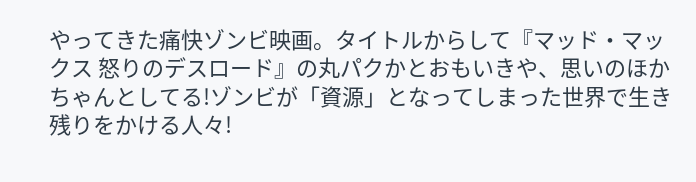やってきた痛快ゾンビ映画。タイトルからして『マッド・マックス 怒りのデスロード』の丸パクかとおもいきや、思いのほかちゃんとしてる!ゾンビが「資源」となってしまった世界で生き残りをかける人々!